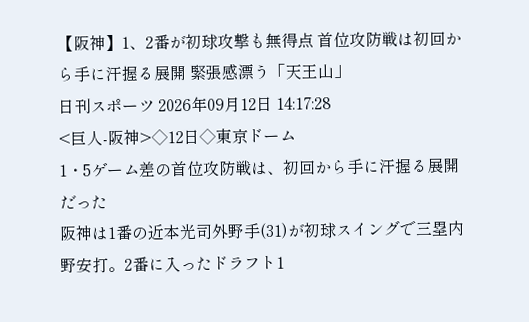【阪神】1、2番が初球攻撃も無得点 首位攻防戦は初回から手に汗握る展開 緊張感漂う「天王山」
日刊スポーツ 2026年09月12日 14:17:28
<巨人-阪神>◇12日◇東京ドーム
1・5ゲーム差の首位攻防戦は、初回から手に汗握る展開だった
阪神は1番の近本光司外野手(31)が初球スイングで三塁内野安打。2番に入ったドラフト1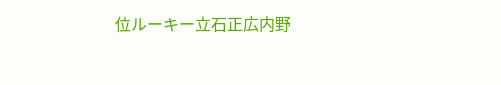位ルーキー立石正広内野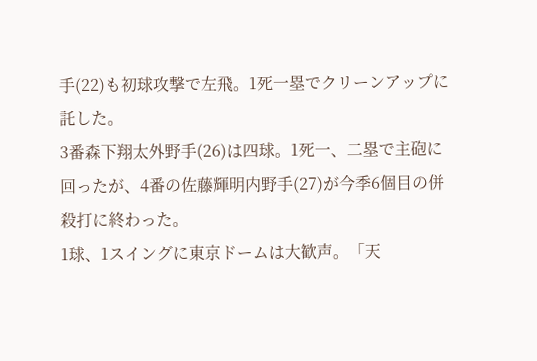手(22)も初球攻撃で左飛。1死一塁でクリーンアップに託した。
3番森下翔太外野手(26)は四球。1死一、二塁で主砲に回ったが、4番の佐藤輝明内野手(27)が今季6個目の併殺打に終わった。
1球、1スイングに東京ドームは大歓声。「天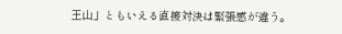王山」ともいえる直接対決は緊張感が違う。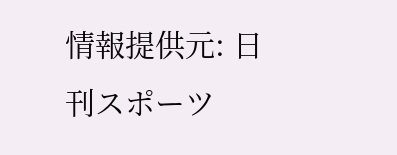情報提供元: 日刊スポーツ